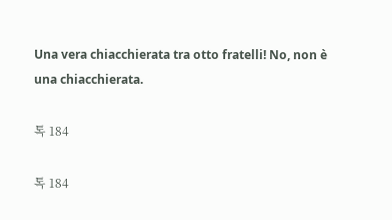Una vera chiacchierata tra otto fratelli! No, non è una chiacchierata.

톡 184

톡 184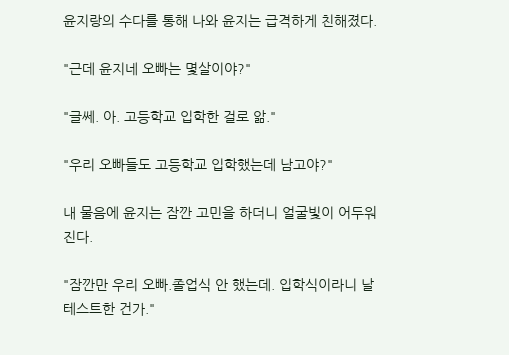윤지랑의 수다를 통해 나와 윤지는 급격하게 친해졌다.

"근데 윤지네 오빠는 몇살이야?"

"글쎄. 아. 고등학교 입학한 걸로 앎."

"우리 오빠들도 고등학교 입학했는데 남고야?"

내 물음에 윤지는 잠깐 고민을 하더니 얼굴빛이 어두워진다.

"잠깐만 우리 오빠.졸업식 안 했는데. 입학식이라니 날 테스트한 건가."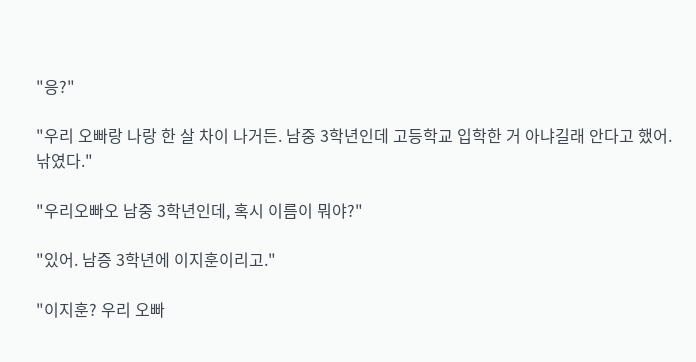"응?"

"우리 오빠랑 나랑 한 살 차이 나거든. 남중 3학년인데 고등학교 입학한 거 아냐길래 안다고 했어. 낚였다."

"우리오빠오 남중 3학년인데, 혹시 이름이 뭐야?"

"있어. 남증 3학년에 이지훈이리고."

"이지훈? 우리 오빠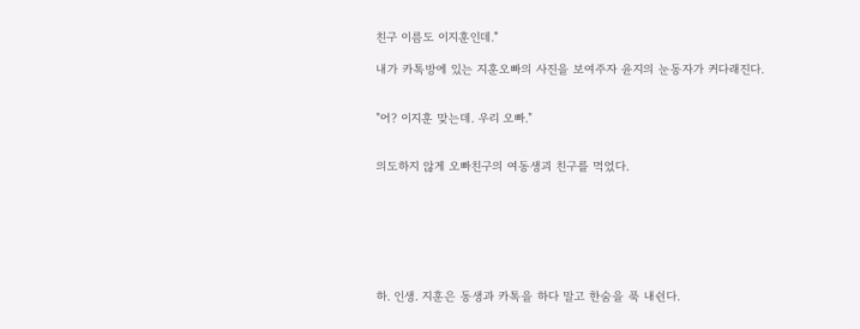친구 이름도 이지훈인데."

내가 카톡방에 있는 지훈오빠의 사진을 보여주자 윤지의 눈동자가 커다래진다.


"어? 이지훈 맞는데. 우리 오빠."


의도하지 않게 오빠친구의 여동생괴 친구를 먹었다.







하. 인생. 지훈은 동생과 카톡을 하다 말고 한숨을 푹 내쉰다.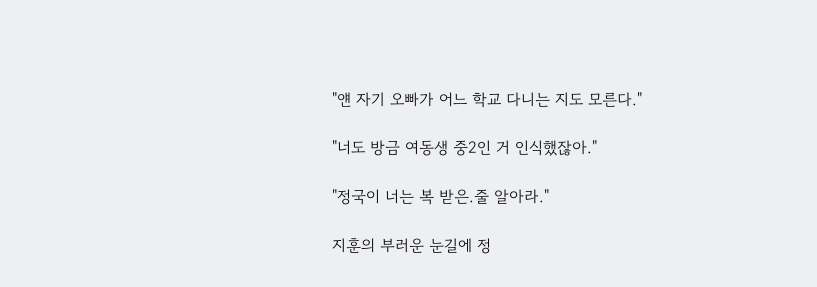"얜 자기 오빠가 어느 학교 다니는 지도 모른다."

"너도 방금 여동생 중2인 거 인식했잖아."

"정국이 너는 복 받은.줄 알아라."

지훈의 부러운 눈길에 정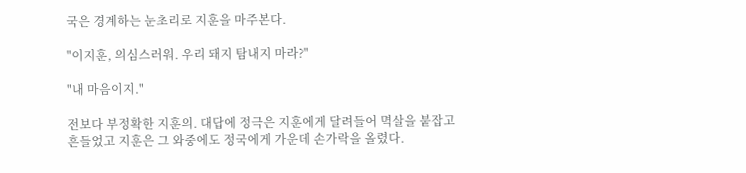국은 경계하는 눈초리로 지훈을 마주본다.

"이지훈, 의심스러워. 우리 돼지 탐내지 마라?"

"내 마음이지."

전보다 부정확한 지훈의. 대답에 정극은 지훈에게 달려들어 멱살을 붙잡고 흔들었고 지훈은 그 와중에도 정국에게 가운데 손가락을 올렸다.